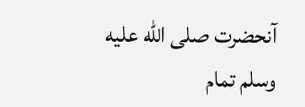آنحضرت صلى الله عليه وسلم تمام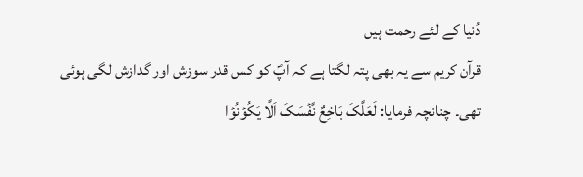دُنیا کے لئے رحمت ہیں
قرآن کریم سے یہ بھی پتہ لگتا ہے کہ آپؐ کو کس قدر سوزش اور گدازش لگی ہوئی تھی۔ چنانچہ فرمایا: لَعَلَّکَ بَاخِعٌ نَّفۡسَکَ اَلَّا یَکُوۡنُوۡا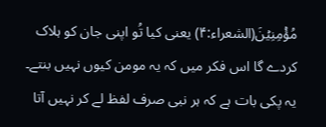مُؤۡمِنِیۡنَ(الشعراء:۴) یعنی کیا تُو اپنی جان کو ہلاک کردے گا اس فکر میں کہ یہ مومن کیوں نہیں بنتے۔ یہ پکی بات ہے کہ ہر نبی صرف لفظ لے کر نہیں آتا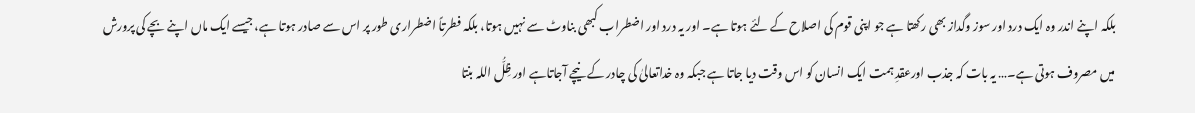بلکہ اپنے اندر وہ ایک درد اور سوز وگداز بھی رکھتا ہے جو اپنی قوم کی اصلاح کے لئے ہوتا ہے۔ اور یہ درد اور اضطراب کبھی بناوٹ سے نہیں ہوتا، بلکہ فطرتاً اضطراری طور پر اس سے صادر ہوتا ہے، جیسے ایک ماں اپنے بچے کی پرورش میں مصروف ہوتی ہے۔… یہ بات کہ جذب اورعقدِ ہمت ایک انسان کو اس وقت دیا جاتا ہے جبکہ وہ خداتعالیٰ کی چادر کے نیچے آجاتاہے اور ظِلُّ اللہ بنتا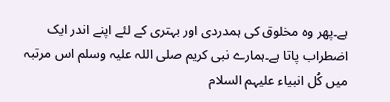ہے۔پھر وہ مخلوق کی ہمدردی اور بہتری کے لئے اپنے اندر ایک اضطراب پاتا ہے۔ہمارے نبی کریم صلی اللہ علیہ وسلم اس مرتبہ میں کُل انبیاء علیہم السلام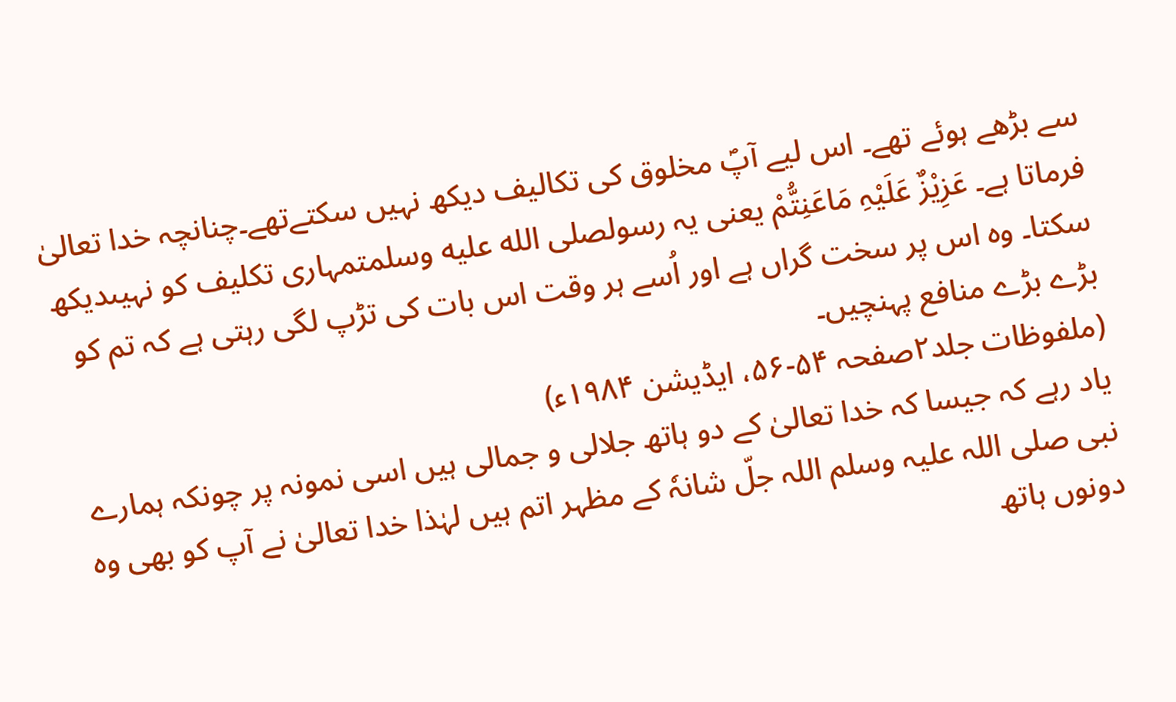سے بڑھے ہوئے تھے۔ اس لیے آپؐ مخلوق کی تکالیف دیکھ نہیں سکتےتھے۔چنانچہ خدا تعالیٰ فرماتا ہے۔ عَزِیْزٌ عَلَیْہِ مَاعَنِتُّمْ یعنی یہ رسولصلى الله عليه وسلمتمہاری تکلیف کو نہیںدیکھ سکتا۔ وہ اس پر سخت گراں ہے اور اُسے ہر وقت اس بات کی تڑپ لگی رہتی ہے کہ تم کو بڑے بڑے منافع پہنچیں۔
(ملفوظات جلد۲صفحہ ۵۴-۵۶، ایڈیشن ۱۹۸۴ء)
یاد رہے کہ جیسا کہ خدا تعالیٰ کے دو ہاتھ جلالی و جمالی ہیں اسی نمونہ پر چونکہ ہمارے نبی صلی اللہ علیہ وسلم اللہ جلّ شانہٗ کے مظہر اتم ہیں لہٰذا خدا تعالیٰ نے آپ کو بھی وہ دونوں ہاتھ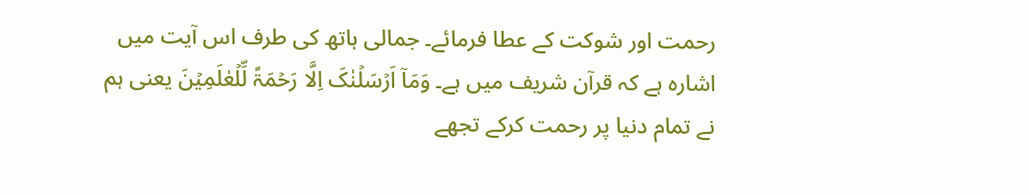رحمت اور شوکت کے عطا فرمائے۔ جمالی ہاتھ کی طرف اس آیت میں اشارہ ہے کہ قرآن شریف میں ہے۔ وَمَاۤ اَرۡسَلۡنٰکَ اِلَّا رَحۡمَۃً لِّلۡعٰلَمِیۡنَ یعنی ہم نے تمام دنیا پر رحمت کرکے تجھے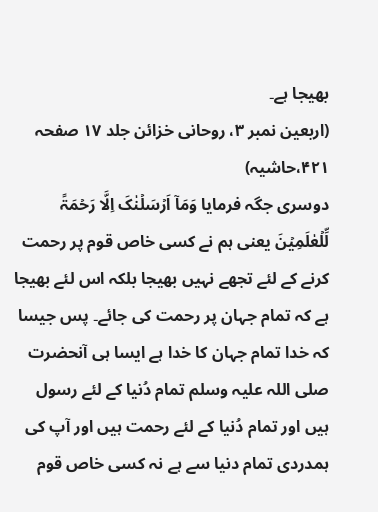بھیجا ہے۔
(اربعین نمبر ۳، روحانی خزائن جلد ۱۷ صفحہ ۴۲۱،حاشیہ)
دوسری جگہ فرمایا وَمَاۤ اَرۡسَلۡنٰکَ اِلَّا رَحۡمَۃً لِّلۡعٰلَمِیۡنَ یعنی ہم نے کسی خاص قوم پر رحمت کرنے کے لئے تجھے نہیں بھیجا بلکہ اس لئے بھیجا ہے کہ تمام جہان پر رحمت کی جائے۔ پس جیسا کہ خدا تمام جہان کا خدا ہے ایسا ہی آنحضرت صلی اللہ علیہ وسلم تمام دُنیا کے لئے رسول ہیں اور تمام دُنیا کے لئے رحمت ہیں اور آپ کی ہمدردی تمام دنیا سے ہے نہ کسی خاص قوم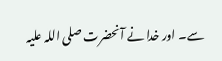سے۔ اور خدا نے آنحضرت صلی اللہ علیہ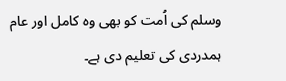وسلم کی اُمت کو بھی وہ کامل اور عام ہمدردی کی تعلیم دی ہے۔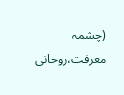(چشمہ معرفت،روحانی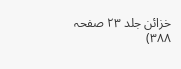خزائن جلد ۲۳ صفحہ ۳۸۸)